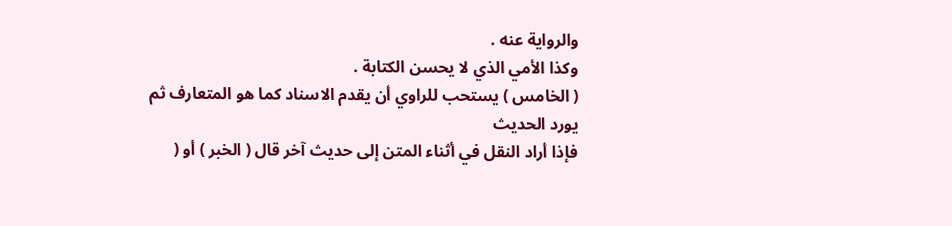والرواية عنه .
وكذا الأمي الذي لا يحسن الكتابة .
( الخامس ) يستحب للراوي أن يقدم الاسناد كما هو المتعارف ثم يورد الحديث
فإذا أراد النقل في أثناء المتن إلى حديث آخر قال ( الخبر ) أو (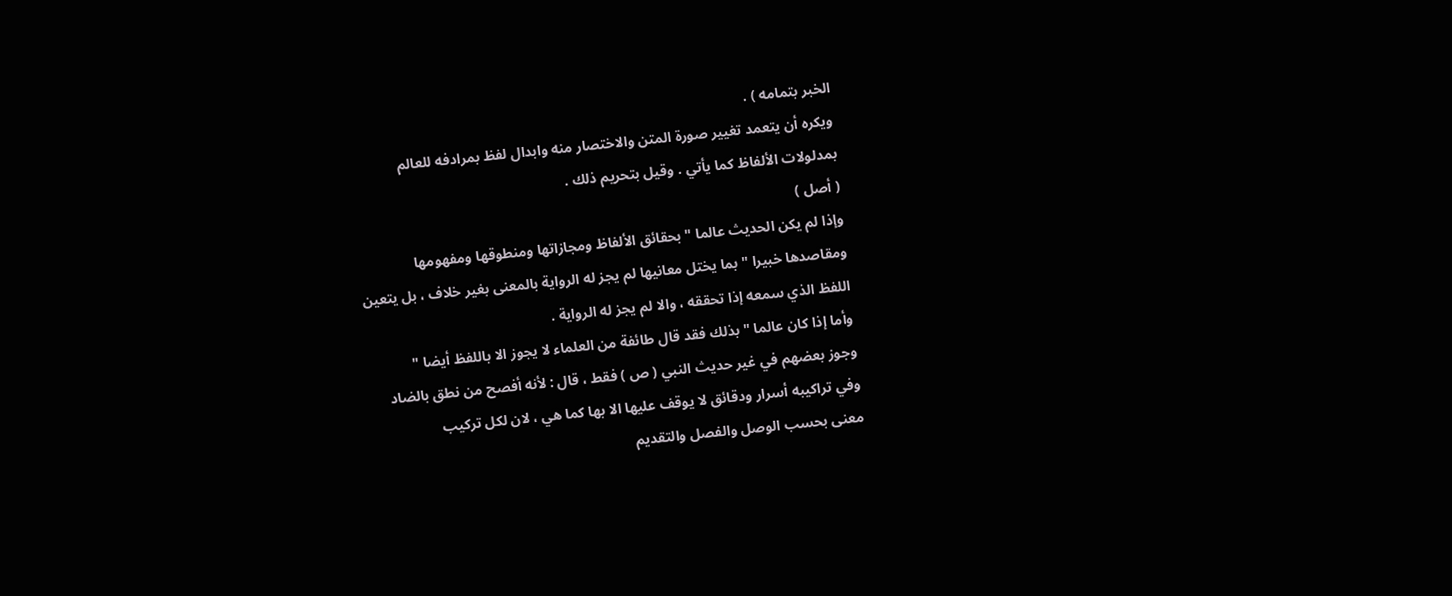الخبر بتمامه ) .
ويكره أن يتعمد تغيير صورة المتن والاختصار منه وابدال لفظ بمرادفه للعالم
بمدلولات الألفاظ كما يأتي . وقيل بتحريم ذلك .
( أصل )
وإذا لم يكن الحديث عالما " بحقائق الألفاظ ومجازاتها ومنطوقها ومفهومها
ومقاصدها خبيرا " بما يختل معانيها لم يجز له الرواية بالمعنى بغير خلاف ، بل يتعين
اللفظ الذي سمعه إذا تحققه ، والا لم يجز له الرواية .
وأما إذا كان عالما " بذلك فقد قال طائفة من العلماء لا يجوز الا باللفظ أيضا "
وجوز بعضهم في غير حديث النبي ( ص ) فقط ، قال : لأنه أفصح من نطق بالضاد
وفي تراكيبه أسرار ودقائق لا يوقف عليها الا بها كما هي ، لان لكل تركيب
معنى بحسب الوصل والفصل والتقديم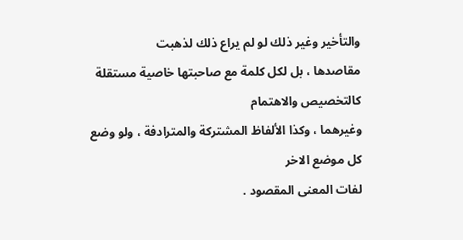والتأخير وغير ذلك لو لم يراع ذلك لذهبت
مقاصدها ، بل لكل كلمة مع صاحبتها خاصية مستقلة كالتخصيص والاهتمام
وغيرهما ، وكذا الألفاظ المشتركة والمترادفة ، ولو وضع كل موضع الاخر
لفات المعنى المقصود .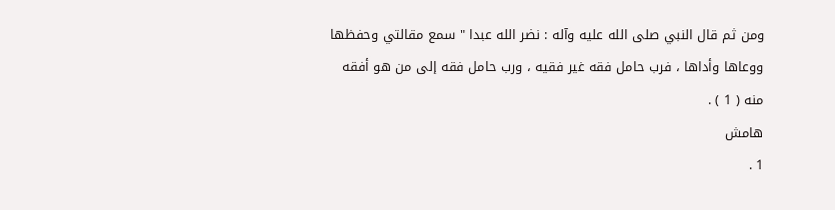ومن ثم قال النبي صلى الله عليه وآله : نضر الله عبدا " سمع مقالتي وحفظها
ووعاها وأداها ، فرب حامل فقه غير فقيه ، ورب حامل فقه إلى من هو أفقه منه ( 1 ) .
هامش
1 .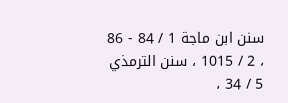سنن ابن ماجة 1 / 84 - 86 ، 2 / 1015 ، سنن الترمذي 5 / 34 ،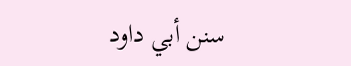سنن أبي داود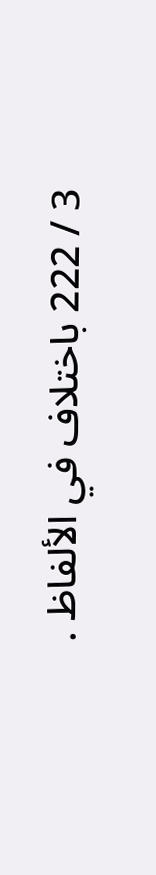3 / 222 باختلاف في الألفاظ .